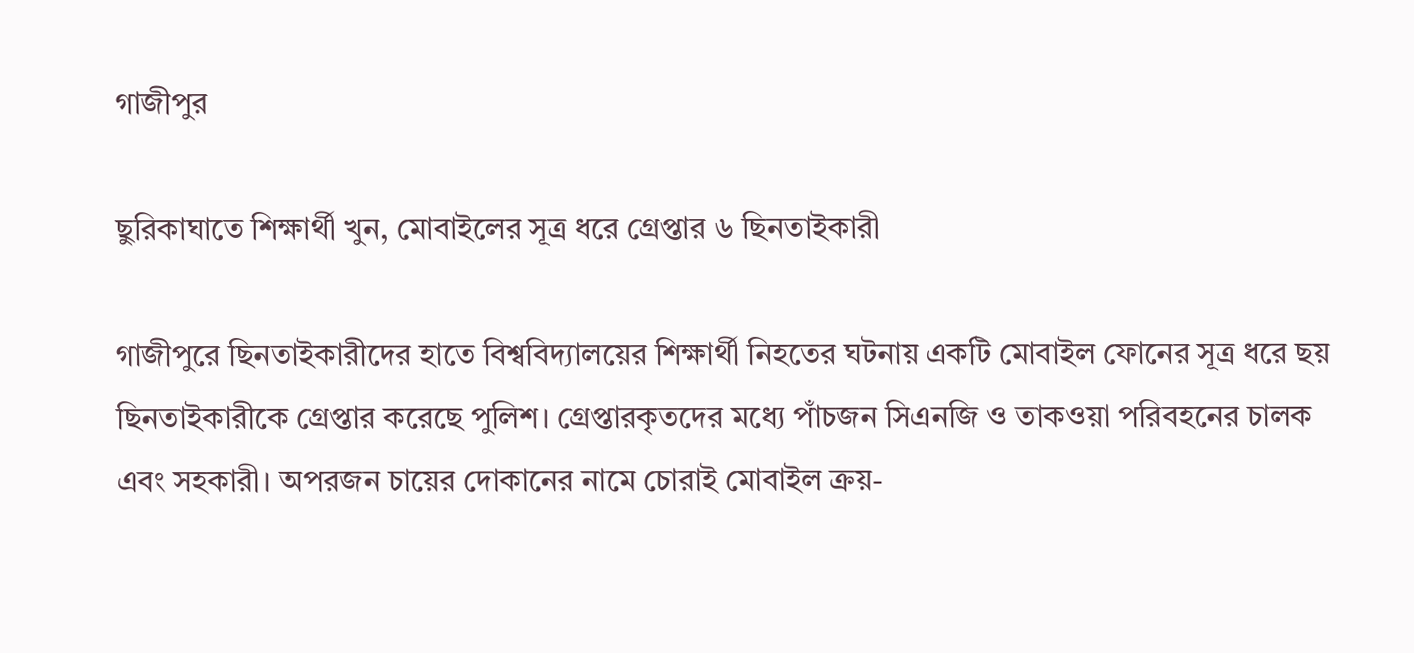গাজীপুর

ছুরিকাঘাতে শিক্ষার্থী খুন, মোবাইলের সূত্র ধরে গ্রেপ্তার ৬ ছিনতাইকারী

গাজীপুরে ছিনতাইকারীদের হাতে বিশ্ববিদ্যালয়ের শিক্ষার্থী নিহতের ঘটনায় একটি মোবাইল ফোনের সূত্র ধরে ছয় ছিনতাইকারীকে গ্রেপ্তার করেছে পুলিশ। গ্রেপ্তারকৃতদের মধ্যে পাঁচজন সিএনজি ও তাকওয়া পরিবহনের চালক এবং সহকারী। অপরজন চায়ের দোকানের নামে চোরাই মোবাইল ক্রয়-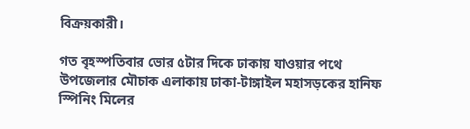বিক্রয়কারী।

গত বৃহস্পতিবার ভোর ৫টার দিকে ঢাকায় যাওয়ার পথে উপজেলার মৌচাক এলাকায় ঢাকা-টাঙ্গাইল মহাসড়কের হানিফ স্পিনিং মিলের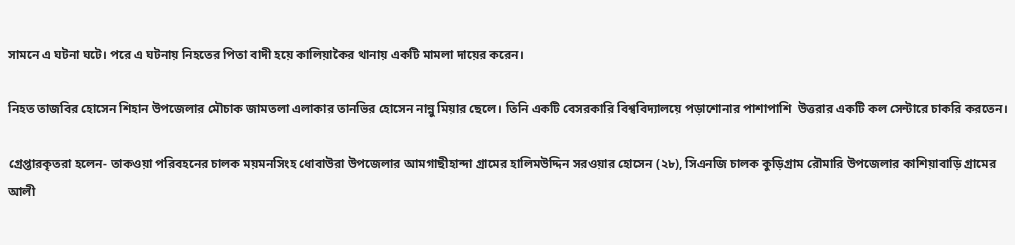সামনে এ ঘটনা ঘটে। পরে এ ঘটনায় নিহতের পিতা বাদী হয়ে কালিয়াকৈর থানায় একটি মামলা দায়ের করেন।

নিহত তাজবির হোসেন শিহান উপজেলার মৌচাক জামতলা এলাকার তানভির হোসেন নান্নু মিয়ার ছেলে। তিনি একটি বেসরকারি বিশ্ববিদ্যালয়ে পড়াশোনার পাশাপাশি  উত্তরার একটি কল সেন্টারে চাকরি করতেন।

গ্রেপ্তারকৃতরা হলেন- তাকওয়া পরিবহনের চালক ময়মনসিংহ ধোবাউরা উপজেলার আমগাছীহান্দা গ্রামের হালিমউদ্দিন সরওয়ার হোসেন (২৮), সিএনজি চালক কুড়িগ্রাম রৌমারি উপজেলার কাশিয়াবাড়ি গ্রামের আলী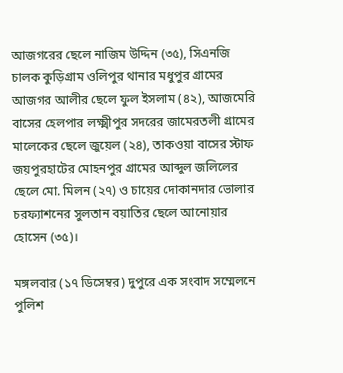আজগরের ছেলে নাজিম উদ্দিন (৩৫), সিএনজি চালক কুড়িগ্রাম ওলিপুর থানার মধুপুর গ্রামের আজগর আলীর ছেলে ফুল ইসলাম (৪২), আজমেরি বাসের হেলপার লক্ষ্মীপুর সদরের জামেরতলী গ্রামের মালেকের ছেলে জুয়েল (২৪), তাকওয়া বাসের স্টাফ জয়পুরহাটের মোহনপুর গ্রামের আব্দুল জলিলের ছেলে মো. মিলন (২৭) ও চায়ের দোকানদার ভোলার চরফ্যাশনের সুলতান বয়াতির ছেলে আনোয়ার হোসেন (৩৫)।

মঙ্গলবার (১৭ ডিসেম্বর) দুপুরে এক সংবাদ সম্মেলনে পুলিশ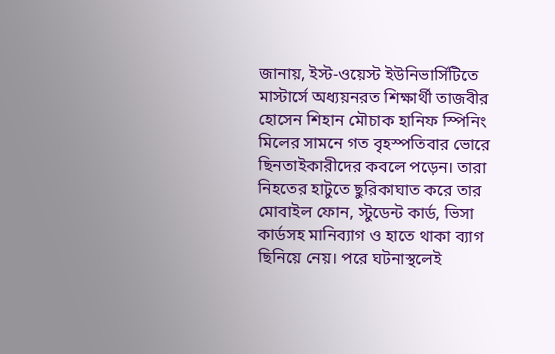জানায়, ইস্ট-ওয়েস্ট ইউনিভার্সিটিতে মাস্টার্সে অধ্যয়নরত শিক্ষার্থী তাজবীর হোসেন শিহান মৌচাক হানিফ স্পিনিং মিলের সামনে গত বৃহস্পতিবার ভোরে ছিনতাইকারীদের কবলে পড়েন। তারা নিহতের হাটুতে ছুরিকাঘাত করে তার মোবাইল ফোন, স্টুডেন্ট কার্ড, ভিসা কার্ডসহ মানিব্যাগ ও হাতে থাকা ব্যাগ ছিনিয়ে নেয়। পরে ঘটনাস্থলেই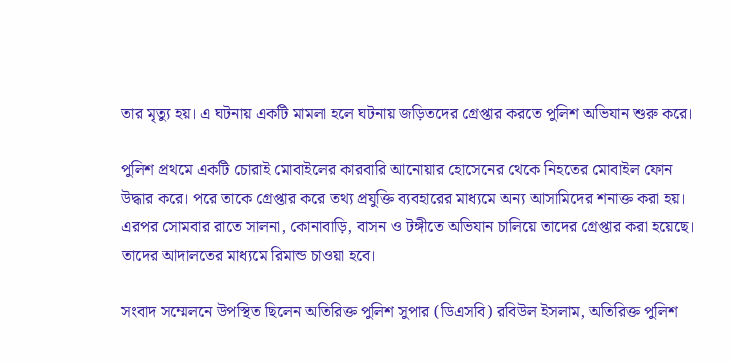তার মৃত্যু হয়। এ ঘটনায় একটি মামলা হলে ঘটনায় জড়িতদের গ্রেপ্তার করতে পুলিশ অভিযান শুরু করে।

পুলিশ প্রথমে একটি চোরাই মোবাইলের কারবারি আনোয়ার হোসেনের থেকে নিহতের মোবাইল ফোন উদ্ধার করে। পরে তাকে গ্রেপ্তার করে তথ্য প্রযুক্তি ব্যবহারের মাধ্যমে অন্য আসামিদের শনাক্ত করা হয়। এরপর সোমবার রাতে সালনা, কোনাবাড়ি, বাসন ও টঙ্গীতে অভিযান চালিয়ে তাদের গ্রেপ্তার করা হয়েছে। তাদের আদালতের মাধ্যমে রিমান্ড চাওয়া হবে।

সংবাদ সম্মেলনে উপস্থিত ছিলেন অতিরিক্ত পুলিশ সুপার (ডিএসবি) রবিউল ইসলাম, অতিরিক্ত পুলিশ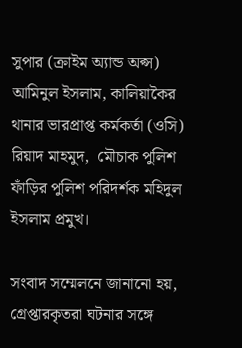সুপার (ক্রাইম অ্যান্ড অপ্স) আমিনুল ইসলাম, কালিয়াকৈর থানার ভারপ্রাপ্ত কর্মকর্তা (ওসি) রিয়াদ মাহমুদ,  মৌচাক পুলিশ ফাঁড়ির পুলিশ পরিদর্শক মহিদুল ইসলাম প্রমুখ।

সংবাদ সম্মেলনে জানানো হয়,  গ্রেপ্তারকৃতরা ঘটনার সঙ্গে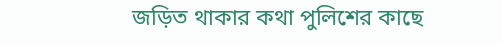জড়িত থাকার কথা পুলিশের কাছে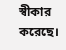স্বীকার করেছে।